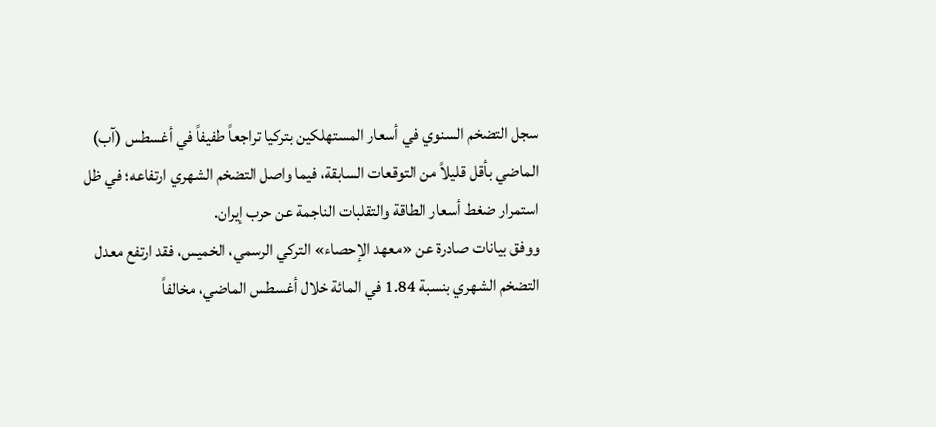سجل التضخم السنوي في أسعار المستهلكين بتركيا تراجعاً طفيفاً في أغسطس (آب) الماضي بأقل قليلاً من التوقعات السابقة، فيما واصل التضخم الشهري ارتفاعه؛ في ظل استمرار ضغط أسعار الطاقة والتقلبات الناجمة عن حرب إيران.
ووفق بيانات صادرة عن «معهد الإحصاء» التركي الرسمي، الخميس، فقد ارتفع معدل التضخم الشهري بنسبة 1.84 في المائة خلال أغسطس الماضي، مخالفاً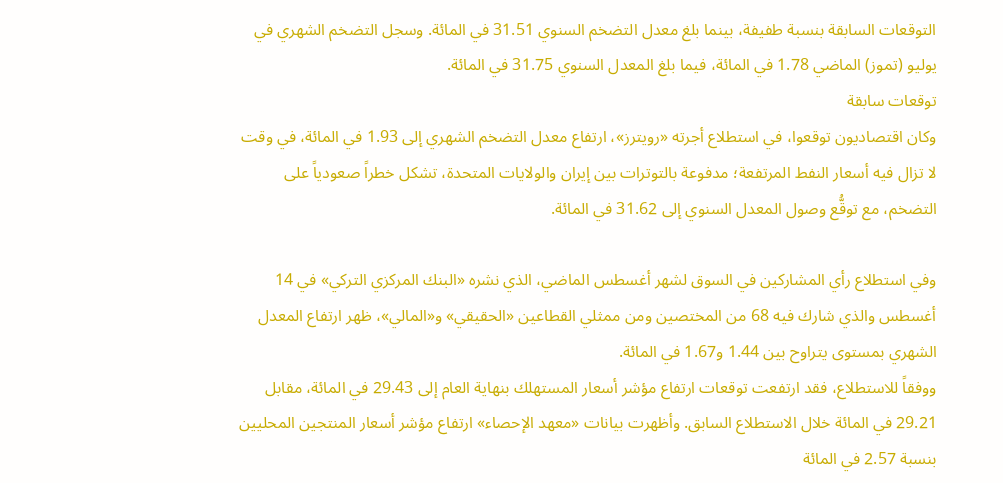التوقعات السابقة بنسبة طفيفة، بينما بلغ معدل التضخم السنوي 31.51 في المائة. وسجل التضخم الشهري في يوليو (تموز) الماضي 1.78 في المائة، فيما بلغ المعدل السنوي 31.75 في المائة.
توقعات سابقة
وكان اقتصاديون توقعوا، في استطلاع أجرته «رويترز»، ارتفاع معدل التضخم الشهري إلى 1.93 في المائة، في وقت لا تزال فيه أسعار النفط المرتفعة؛ مدفوعة بالتوترات بين إيران والولايات المتحدة، تشكل خطراً صعودياً على التضخم، مع توقُّع وصول المعدل السنوي إلى 31.62 في المائة.

وفي استطلاع رأي المشاركين في السوق لشهر أغسطس الماضي، الذي نشره «البنك المركزي التركي» في 14 أغسطس والذي شارك فيه 68 من المختصين ومن ممثلي القطاعين «الحقيقي» و«المالي»، ظهر ارتفاع المعدل الشهري بمستوى يتراوح بين 1.44 و1.67 في المائة.
ووفقاً للاستطلاع، فقد ارتفعت توقعات ارتفاع مؤشر أسعار المستهلك بنهاية العام إلى 29.43 في المائة، مقابل 29.21 في المائة خلال الاستطلاع السابق. وأظهرت بيانات «معهد الإحصاء» ارتفاع مؤشر أسعار المنتجين المحليين بنسبة 2.57 في المائة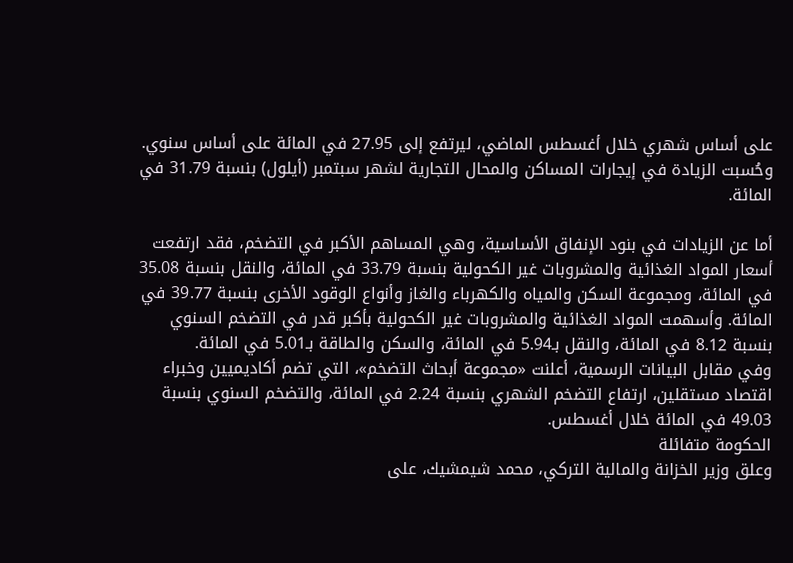على أساس شهري خلال أغسطس الماضي، ليرتفع إلى 27.95 في المائة على أساس سنوي. وحُسبت الزيادة في إيجارات المساكن والمحال التجارية لشهر سبتمبر (أيلول) بنسبة 31.79 في المائة.

أما عن الزيادات في بنود الإنفاق الأساسية، وهي المساهم الأكبر في التضخم، فقد ارتفعت أسعار المواد الغذائية والمشروبات غير الكحولية بنسبة 33.79 في المائة، والنقل بنسبة 35.08 في المائة، ومجموعة السكن والمياه والكهرباء والغاز وأنواع الوقود الأخرى بنسبة 39.77 في المائة. وأسهمت المواد الغذائية والمشروبات غير الكحولية بأكبر قدر في التضخم السنوي بنسبة 8.12 في المائة، والنقل بـ5.94 في المائة، والسكن والطاقة بـ5.01 في المائة.
وفي مقابل البيانات الرسمية، أعلنت «مجموعة أبحاث التضخم»، التي تضم أكاديميين وخبراء اقتصاد مستقلين، ارتفاع التضخم الشهري بنسبة 2.24 في المائة، والتضخم السنوي بنسبة 49.03 في المائة خلال أغسطس.
الحكومة متفائلة
وعلق وزير الخزانة والمالية التركي، محمد شيمشيك، على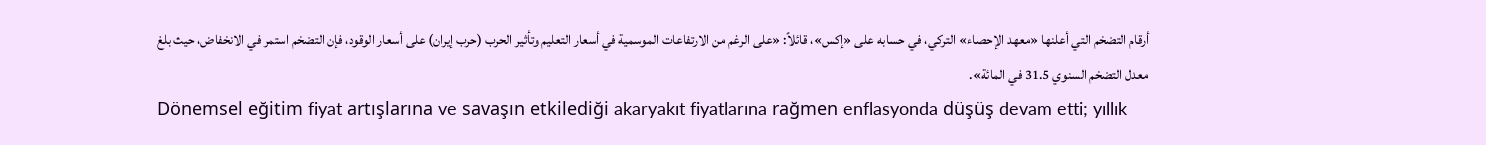أرقام التضخم التي أعلنها «معهد الإحصاء» التركي، في حسابه على «إكس»، قائلاً: «على الرغم من الارتفاعات الموسمية في أسعار التعليم وتأثير الحرب (حرب إيران) على أسعار الوقود، فإن التضخم استمر في الانخفاض، حيث بلغ معدل التضخم السنوي 31.5 في المائة».
Dönemsel eğitim fiyat artışlarına ve savaşın etkilediği akaryakıt fiyatlarına rağmen enflasyonda düşüş devam etti; yıllık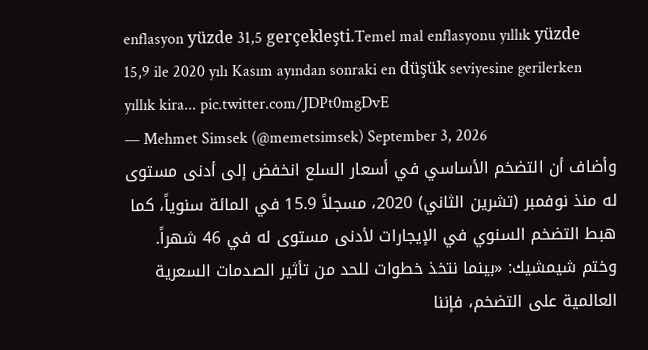enflasyon yüzde 31,5 gerçekleşti.Temel mal enflasyonu yıllık yüzde 15,9 ile 2020 yılı Kasım ayından sonraki en düşük seviyesine gerilerken yıllık kira... pic.twitter.com/JDPt0mgDvE
— Mehmet Simsek (@memetsimsek) September 3, 2026
وأضاف أن التضخم الأساسي في أسعار السلع انخفض إلى أدنى مستوى له منذ نوفمبر (تشرين الثاني) 2020، مسجلاً 15.9 في المائة سنوياً، كما هبط التضخم السنوي في الإيجارات لأدنى مستوى له في 46 شهراً.
وختم شيمشيك: «بينما نتخذ خطوات للحد من تأثير الصدمات السعرية العالمية على التضخم، فإننا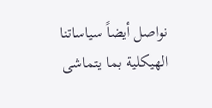نواصل أيضاً سياساتنا الهيكلية بما يتماشى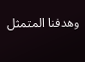وهدفنا المتمثل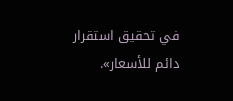في تحقيق استقرار دائم للأسعار».